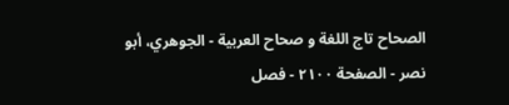الصحاح تاج اللغة و صحاح العربية - الجوهري، أبو نصر - الصفحة ٢١٠٠ - فصل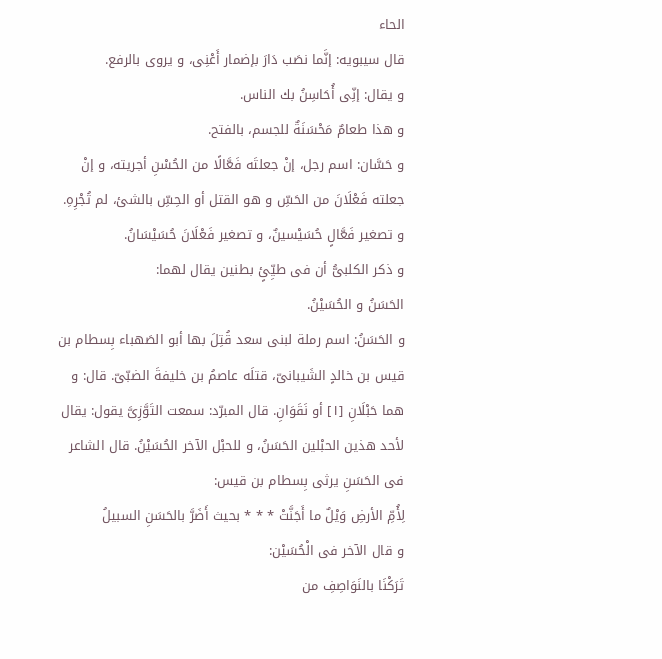الحاء
قال سيبويه: إنَّما نصَب دَارَ بإضمار أَعْنِى، و يروى بالرفع.
و يقال: إنِّى أُحَاسِنُ بك الناس.
و هذا طعامٌ مَحْسَنَةٌ للجسم، بالفتح.
و حَسَّان: اسم رجل، إنْ جعلتَه فَعَّالًا من الحُسْنِ أجريته، و إنْ جعلته فَعْلَانَ من الحَسِّ و هو القتل أو الحِسِّ بالشئ، لم تُجْرِهِ.
و تصغير فَعَّالٍ حُسَيْسينٌ، و تصغير فَعْلَانَ حُسَيْسَانُ.
و ذكر الكلبىُّ أن فى طيِّئٍ بطنين يقال لهما:
الحَسَنُ و الحُسَيْنُ.
و الحَسَنُ: اسم رملة لبنى سعد قُتِلَ بها أبو الصَهباء بِسطام بن قيس بن خالدٍ الشَيبانىّ، قتلَه عاصمُ بن خليفةَ الضبّىّ. قال: و هما حَبْلَانِ [١] أو نَقَوَانِ. قال المبرّد: سمعت التَوَّزِىَّ يقول: يقال لأحد هذين الحبْلين الحَسَنُ، و للحبْل الآخر الحُسَيْنُ. قال الشاعر فى الحَسَنِ يرثى بِسطام بن قيس:
لِأُمِّ الأرضِ وَيْلٌ ما أَجَنَّتْ * * * بحيث أَضَرَّ بالحَسَنِ السبيلُ
و قال الآخر فى الْحُسَيْن:
تَرَكْنَا بالنَوَاصِفِ من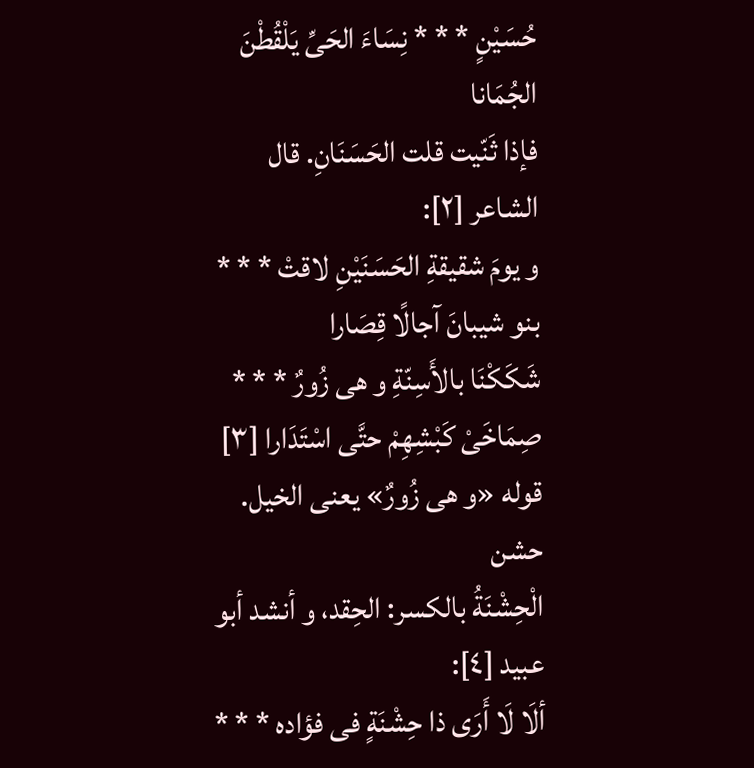حُسَيْنٍ * * * نِسَاءَ الحَىِّ يَلْقُطْنَ الجُمَانا
فإذا ثَنّيت قلت الحَسَنَانِ. قال الشاعر [٢]:
و يومَ شقيقةِ الحَسَنَيْنِ لاقتْ * * * بنو شيبانَ آجالًا قِصَارا
شَكَكْنَا بالأَسِنّةِ و هى زُورٌ * * * صِمَاخَىْ كَبْشِهِمْ حتَّى اسْتَدَارا [٣]
قوله «و هى زُورٌ» يعنى الخيل.
حشن
الْحِشْنَةُ بالكسر: الحِقد، و أنشد أبو عبيد [٤]:
ألَا لَا أَرَى ذا حِشْنَةٍ فى فؤاده * * *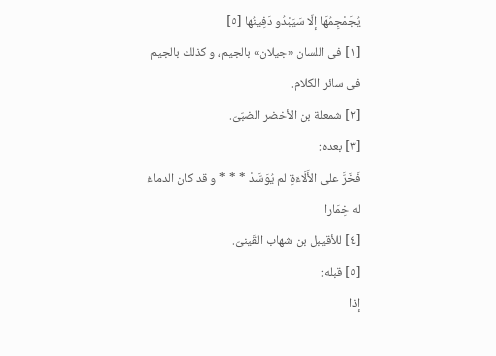يُجَمْجِمُهَا إلّا سَيَبْدُو دَفِينُها [٥]
[١] فى اللسان «جيلان» بالجيم، و كذلك بالجيم فى سائر الكلام.
[٢] شمعلة بن الأخضر الضبّىّ.
[٣] بعده:
فَخَرَّ على الأَلَاءَةِ لم يُوَسَّدْ * * * و قد كان الدماءُ له خِمَارا
[٤] للأقيبل بن شهاب القَينىّ.
[٥] قبله:
إذا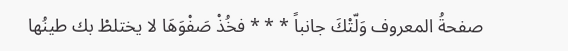صفحةُ المعروف وَلّتْكَ جانباً * * * فخُذْ صَفْوَهَا لا يختلطْ بك طينُها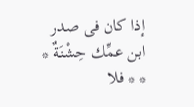إذا كان فى صدر ابن عمِّك حِشْنَةٌ * * * فلا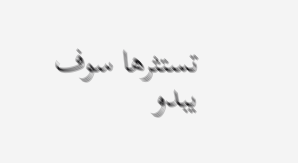تستثرها سوف يبدو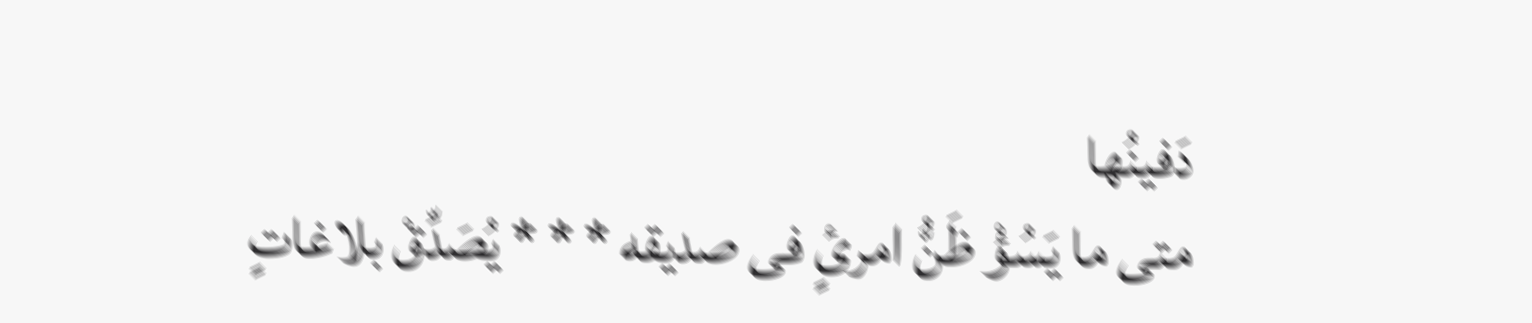دَفينُها
متى ما يَسُؤْ ظَنُّ امرئٍ فى صديقه * * * يُصَدِّقْ بلاغاتٍ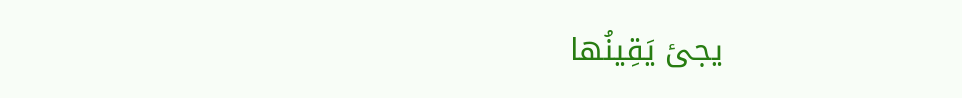يجئ يَقِينُها